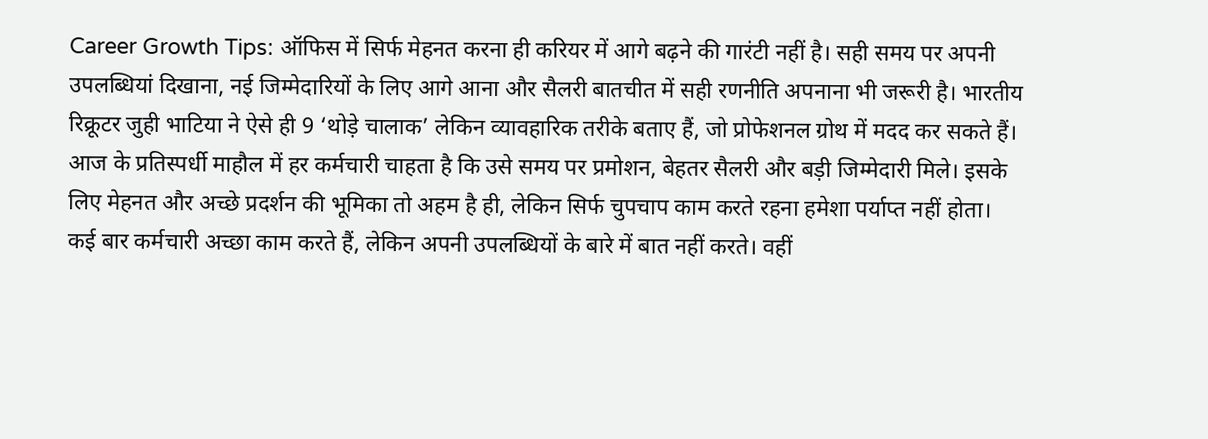Career Growth Tips: ऑफिस में सिर्फ मेहनत करना ही करियर में आगे बढ़ने की गारंटी नहीं है। सही समय पर अपनी उपलब्धियां दिखाना, नई जिम्मेदारियों के लिए आगे आना और सैलरी बातचीत में सही रणनीति अपनाना भी जरूरी है। भारतीय रिक्रूटर जुही भाटिया ने ऐसे ही 9 ‘थोड़े चालाक’ लेकिन व्यावहारिक तरीके बताए हैं, जो प्रोफेशनल ग्रोथ में मदद कर सकते हैं।
आज के प्रतिस्पर्धी माहौल में हर कर्मचारी चाहता है कि उसे समय पर प्रमोशन, बेहतर सैलरी और बड़ी जिम्मेदारी मिले। इसके लिए मेहनत और अच्छे प्रदर्शन की भूमिका तो अहम है ही, लेकिन सिर्फ चुपचाप काम करते रहना हमेशा पर्याप्त नहीं होता।
कई बार कर्मचारी अच्छा काम करते हैं, लेकिन अपनी उपलब्धियों के बारे में बात नहीं करते। वहीं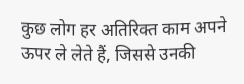कुछ लोग हर अतिरिक्त काम अपने ऊपर ले लेते हैं, जिससे उनकी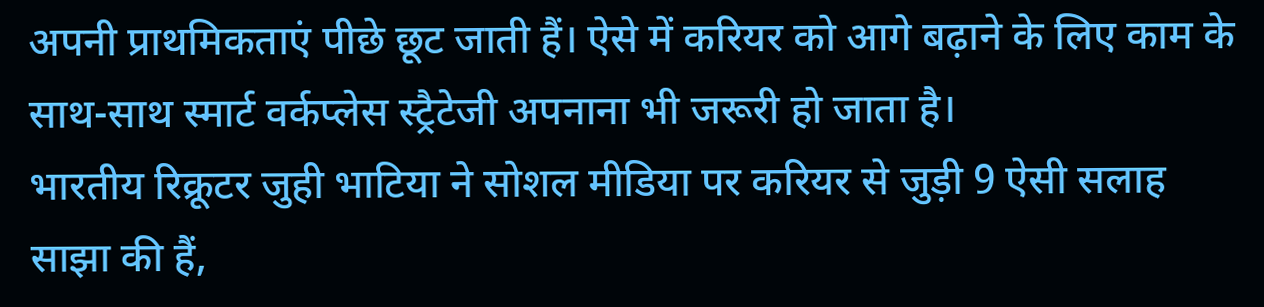अपनी प्राथमिकताएं पीछे छूट जाती हैं। ऐसे में करियर को आगे बढ़ाने के लिए काम के साथ-साथ स्मार्ट वर्कप्लेस स्ट्रैटेजी अपनाना भी जरूरी हो जाता है।
भारतीय रिक्रूटर जुही भाटिया ने सोशल मीडिया पर करियर से जुड़ी 9 ऐसी सलाह साझा की हैं,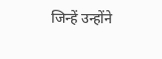जिन्हें उन्होंने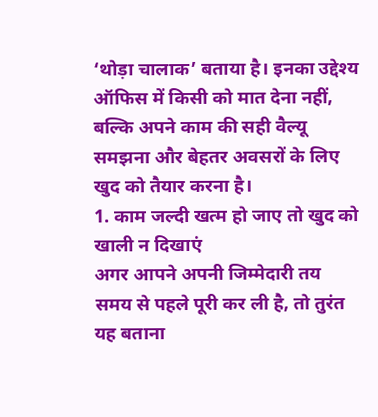‘थोड़ा चालाक’ बताया है। इनका उद्देश्य ऑफिस में किसी को मात देना नहीं, बल्कि अपने काम की सही वैल्यू समझना और बेहतर अवसरों के लिए खुद को तैयार करना है।
1. काम जल्दी खत्म हो जाए तो खुद को खाली न दिखाएं
अगर आपने अपनी जिम्मेदारी तय समय से पहले पूरी कर ली है, तो तुरंत यह बताना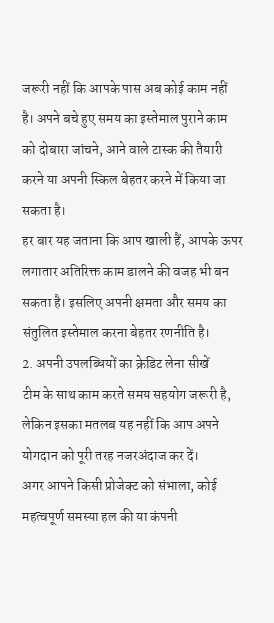जरूरी नहीं कि आपके पास अब कोई काम नहीं है। अपने बचे हुए समय का इस्तेमाल पुराने काम को दोबारा जांचने, आने वाले टास्क की तैयारी करने या अपनी स्किल बेहतर करने में किया जा सकता है।
हर बार यह जताना कि आप खाली हैं, आपके ऊपर लगातार अतिरिक्त काम डालने की वजह भी बन सकता है। इसलिए अपनी क्षमता और समय का संतुलित इस्तेमाल करना बेहतर रणनीति है।
2. अपनी उपलब्धियों का क्रेडिट लेना सीखें
टीम के साथ काम करते समय सहयोग जरूरी है, लेकिन इसका मतलब यह नहीं कि आप अपने योगदान को पूरी तरह नजरअंदाज कर दें।
अगर आपने किसी प्रोजेक्ट को संभाला, कोई महत्वपूर्ण समस्या हल की या कंपनी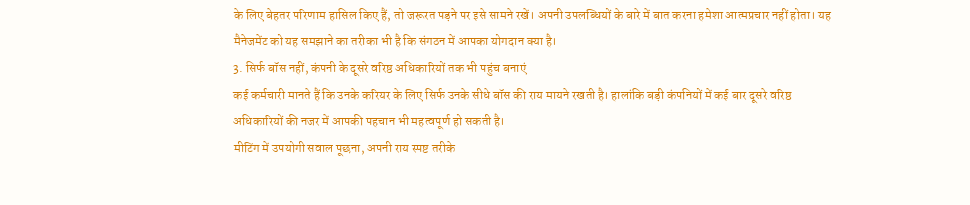के लिए बेहतर परिणाम हासिल किए हैं, तो जरूरत पड़ने पर इसे सामने रखें। अपनी उपलब्धियों के बारे में बात करना हमेशा आत्मप्रचार नहीं होता। यह मैनेजमेंट को यह समझाने का तरीका भी है कि संगठन में आपका योगदान क्या है।
3. सिर्फ बॉस नहीं, कंपनी के दूसरे वरिष्ठ अधिकारियों तक भी पहुंच बनाएं
कई कर्मचारी मानते हैं कि उनके करियर के लिए सिर्फ उनके सीधे बॉस की राय मायने रखती है। हालांकि बड़ी कंपनियों में कई बार दूसरे वरिष्ठ अधिकारियों की नजर में आपकी पहचान भी महत्वपूर्ण हो सकती है।
मीटिंग में उपयोगी सवाल पूछना, अपनी राय स्पष्ट तरीके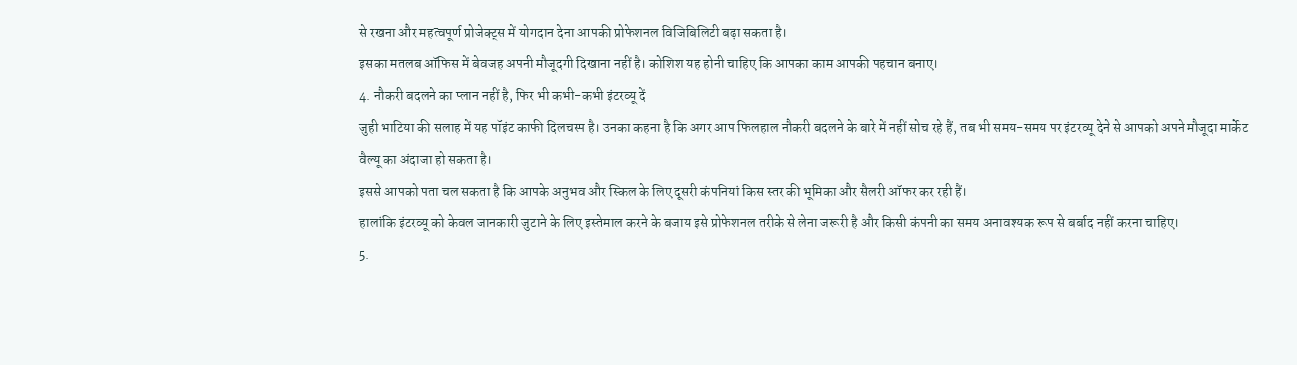से रखना और महत्वपूर्ण प्रोजेक्ट्स में योगदान देना आपकी प्रोफेशनल विजिबिलिटी बढ़ा सकता है।
इसका मतलब ऑफिस में बेवजह अपनी मौजूदगी दिखाना नहीं है। कोशिश यह होनी चाहिए कि आपका काम आपकी पहचान बनाए।
4. नौकरी बदलने का प्लान नहीं है, फिर भी कभी-कभी इंटरव्यू दें
जुही भाटिया की सलाह में यह पॉइंट काफी दिलचस्प है। उनका कहना है कि अगर आप फिलहाल नौकरी बदलने के बारे में नहीं सोच रहे हैं, तब भी समय-समय पर इंटरव्यू देने से आपको अपने मौजूदा मार्केट वैल्यू का अंदाजा हो सकता है।
इससे आपको पता चल सकता है कि आपके अनुभव और स्किल के लिए दूसरी कंपनियां किस स्तर की भूमिका और सैलरी ऑफर कर रही हैं।
हालांकि इंटरव्यू को केवल जानकारी जुटाने के लिए इस्तेमाल करने के बजाय इसे प्रोफेशनल तरीके से लेना जरूरी है और किसी कंपनी का समय अनावश्यक रूप से बर्बाद नहीं करना चाहिए।
5.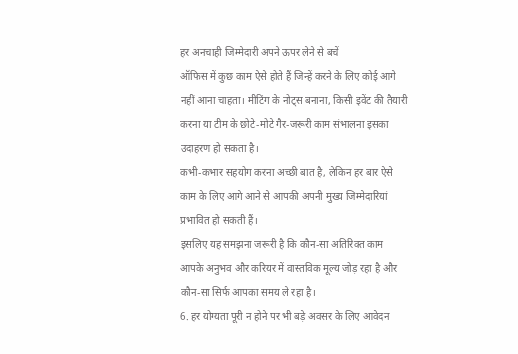हर अनचाही जिम्मेदारी अपने ऊपर लेने से बचें
ऑफिस में कुछ काम ऐसे होते हैं जिन्हें करने के लिए कोई आगे नहीं आना चाहता। मीटिंग के नोट्स बनाना, किसी इवेंट की तैयारी करना या टीम के छोटे-मोटे गैर-जरूरी काम संभालना इसका उदाहरण हो सकता है।
कभी-कभार सहयोग करना अच्छी बात है, लेकिन हर बार ऐसे काम के लिए आगे आने से आपकी अपनी मुख्य जिम्मेदारियां प्रभावित हो सकती हैं।
इसलिए यह समझना जरूरी है कि कौन-सा अतिरिक्त काम आपके अनुभव और करियर में वास्तविक मूल्य जोड़ रहा है और कौन-सा सिर्फ आपका समय ले रहा है।
6. हर योग्यता पूरी न होने पर भी बड़े अवसर के लिए आवेदन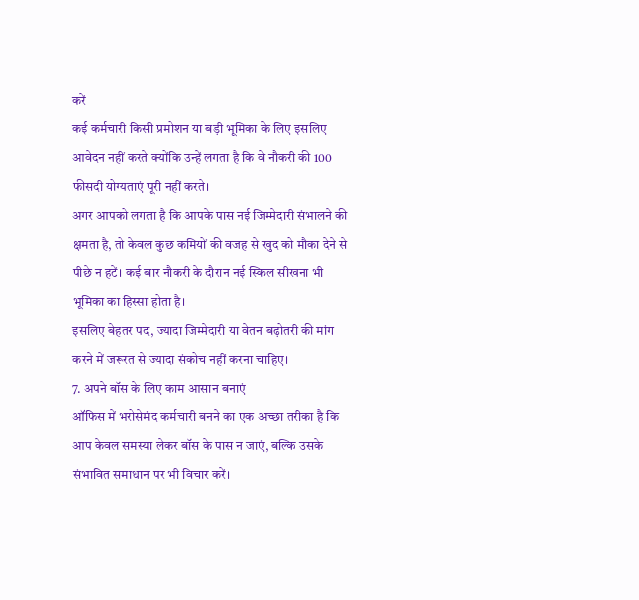करें
कई कर्मचारी किसी प्रमोशन या बड़ी भूमिका के लिए इसलिए आवेदन नहीं करते क्योंकि उन्हें लगता है कि वे नौकरी की 100 फीसदी योग्यताएं पूरी नहीं करते।
अगर आपको लगता है कि आपके पास नई जिम्मेदारी संभालने की क्षमता है, तो केवल कुछ कमियों की वजह से खुद को मौका देने से पीछे न हटें। कई बार नौकरी के दौरान नई स्किल सीखना भी भूमिका का हिस्सा होता है।
इसलिए बेहतर पद, ज्यादा जिम्मेदारी या वेतन बढ़ोतरी की मांग करने में जरूरत से ज्यादा संकोच नहीं करना चाहिए।
7. अपने बॉस के लिए काम आसान बनाएं
ऑफिस में भरोसेमंद कर्मचारी बनने का एक अच्छा तरीका है कि आप केवल समस्या लेकर बॉस के पास न जाएं, बल्कि उसके संभावित समाधान पर भी विचार करें।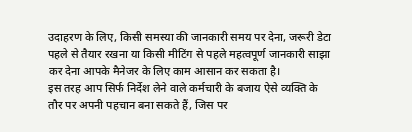उदाहरण के लिए, किसी समस्या की जानकारी समय पर देना, जरूरी डेटा पहले से तैयार रखना या किसी मीटिंग से पहले महत्वपूर्ण जानकारी साझा कर देना आपके मैनेजर के लिए काम आसान कर सकता है।
इस तरह आप सिर्फ निर्देश लेने वाले कर्मचारी के बजाय ऐसे व्यक्ति के तौर पर अपनी पहचान बना सकते हैं, जिस पर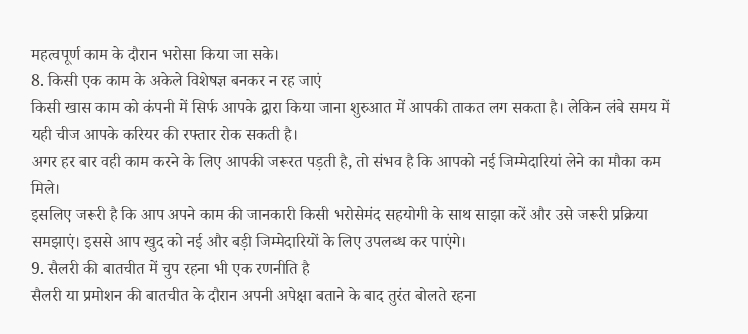महत्वपूर्ण काम के दौरान भरोसा किया जा सके।
8. किसी एक काम के अकेले विशेषज्ञ बनकर न रह जाएं
किसी खास काम को कंपनी में सिर्फ आपके द्वारा किया जाना शुरुआत में आपकी ताकत लग सकता है। लेकिन लंबे समय में यही चीज आपके करियर की रफ्तार रोक सकती है।
अगर हर बार वही काम करने के लिए आपकी जरूरत पड़ती है, तो संभव है कि आपको नई जिम्मेदारियां लेने का मौका कम मिले।
इसलिए जरूरी है कि आप अपने काम की जानकारी किसी भरोसेमंद सहयोगी के साथ साझा करें और उसे जरूरी प्रक्रिया समझाएं। इससे आप खुद को नई और बड़ी जिम्मेदारियों के लिए उपलब्ध कर पाएंगे।
9. सैलरी की बातचीत में चुप रहना भी एक रणनीति है
सैलरी या प्रमोशन की बातचीत के दौरान अपनी अपेक्षा बताने के बाद तुरंत बोलते रहना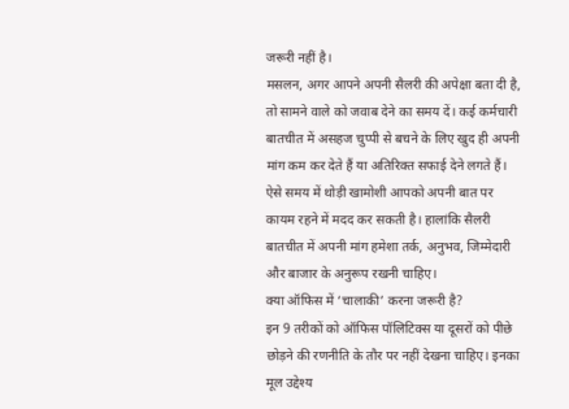जरूरी नहीं है।
मसलन, अगर आपने अपनी सैलरी की अपेक्षा बता दी है, तो सामने वाले को जवाब देने का समय दें। कई कर्मचारी बातचीत में असहज चुप्पी से बचने के लिए खुद ही अपनी मांग कम कर देते हैं या अतिरिक्त सफाई देने लगते हैं।
ऐसे समय में थोड़ी खामोशी आपको अपनी बात पर कायम रहने में मदद कर सकती है। हालांकि सैलरी बातचीत में अपनी मांग हमेशा तर्क, अनुभव, जिम्मेदारी और बाजार के अनुरूप रखनी चाहिए।
क्या ऑफिस में ‘चालाकी’ करना जरूरी है?
इन 9 तरीकों को ऑफिस पॉलिटिक्स या दूसरों को पीछे छोड़ने की रणनीति के तौर पर नहीं देखना चाहिए। इनका मूल उद्देश्य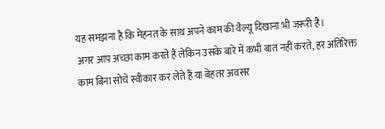यह समझना है कि मेहनत के साथ अपने काम की वैल्यू दिखाना भी जरूरी है।
अगर आप अच्छा काम करते हैं लेकिन उसके बारे में कभी बात नहीं करते, हर अतिरिक्त काम बिना सोचे स्वीकार कर लेते हैं या बेहतर अवसर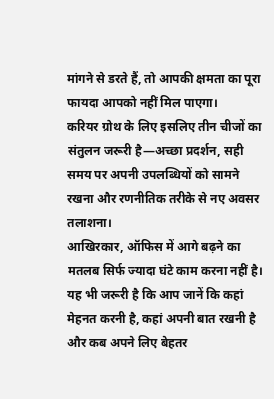मांगने से डरते हैं, तो आपकी क्षमता का पूरा फायदा आपको नहीं मिल पाएगा।
करियर ग्रोथ के लिए इसलिए तीन चीजों का संतुलन जरूरी है—अच्छा प्रदर्शन, सही समय पर अपनी उपलब्धियों को सामने रखना और रणनीतिक तरीके से नए अवसर तलाशना।
आखिरकार, ऑफिस में आगे बढ़ने का मतलब सिर्फ ज्यादा घंटे काम करना नहीं है। यह भी जरूरी है कि आप जानें कि कहां मेहनत करनी है, कहां अपनी बात रखनी है और कब अपने लिए बेहतर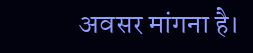अवसर मांगना है।